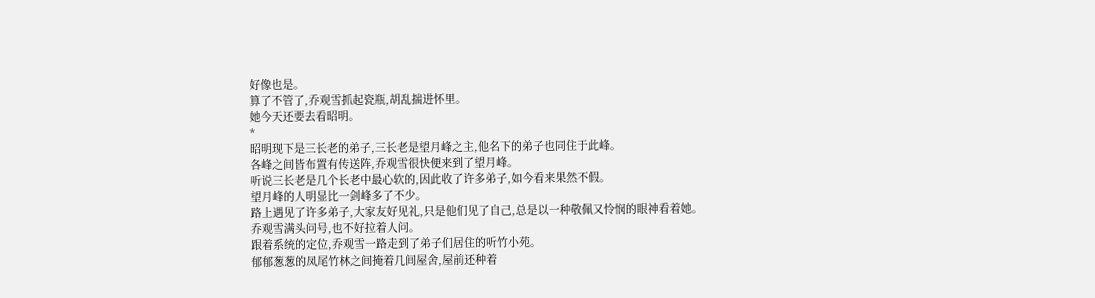好像也是。
算了不管了,乔观雪抓起瓷瓶,胡乱揣进怀里。
她今天还要去看昭明。
*
昭明现下是三长老的弟子,三长老是望月峰之主,他名下的弟子也同住于此峰。
各峰之间皆布置有传送阵,乔观雪很快便来到了望月峰。
听说三长老是几个长老中最心软的,因此收了许多弟子,如今看来果然不假。
望月峰的人明显比一剑峰多了不少。
路上遇见了许多弟子,大家友好见礼,只是他们见了自己,总是以一种敬佩又怜悯的眼神看着她。
乔观雪满头问号,也不好拉着人问。
跟着系统的定位,乔观雪一路走到了弟子们居住的听竹小苑。
郁郁葱葱的凤尾竹林之间掩着几间屋舍,屋前还种着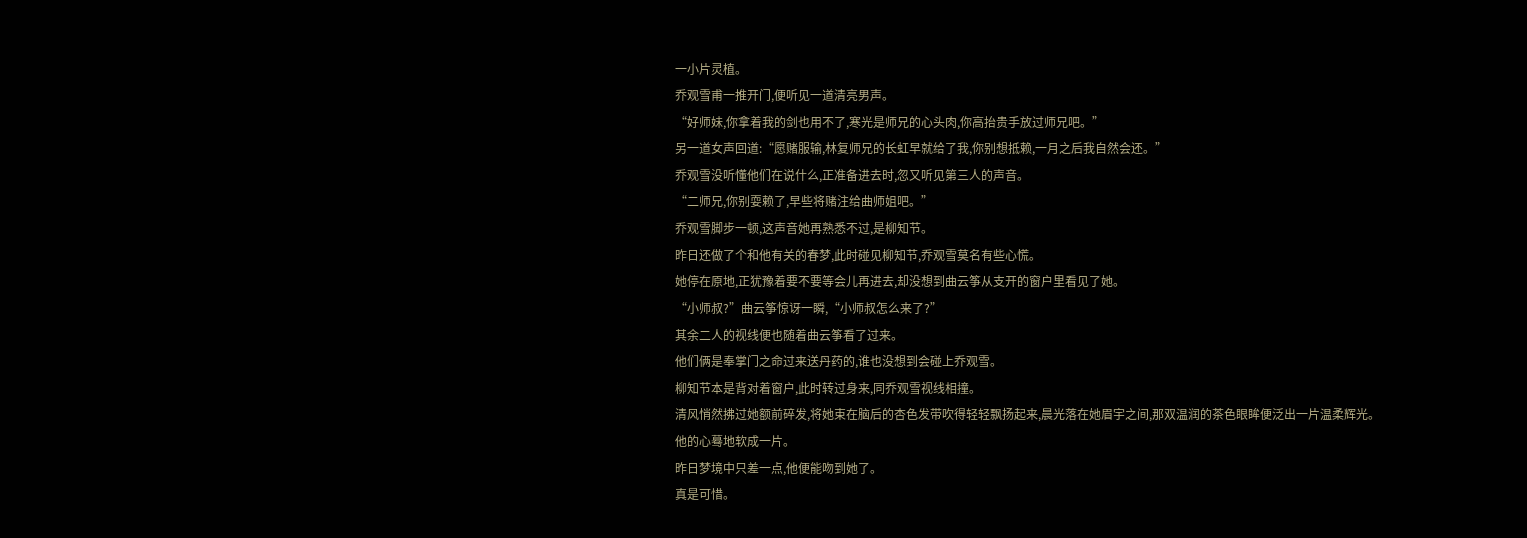一小片灵植。
乔观雪甫一推开门,便听见一道清亮男声。
“好师妹,你拿着我的剑也用不了,寒光是师兄的心头肉,你高抬贵手放过师兄吧。”
另一道女声回道:“愿赌服输,林复师兄的长虹早就给了我,你别想抵赖,一月之后我自然会还。”
乔观雪没听懂他们在说什么,正准备进去时,忽又听见第三人的声音。
“二师兄,你别耍赖了,早些将赌注给曲师姐吧。”
乔观雪脚步一顿,这声音她再熟悉不过,是柳知节。
昨日还做了个和他有关的春梦,此时碰见柳知节,乔观雪莫名有些心慌。
她停在原地,正犹豫着要不要等会儿再进去,却没想到曲云筝从支开的窗户里看见了她。
“小师叔?”曲云筝惊讶一瞬,“小师叔怎么来了?”
其余二人的视线便也随着曲云筝看了过来。
他们俩是奉掌门之命过来送丹药的,谁也没想到会碰上乔观雪。
柳知节本是背对着窗户,此时转过身来,同乔观雪视线相撞。
清风悄然拂过她额前碎发,将她束在脑后的杏色发带吹得轻轻飘扬起来,晨光落在她眉宇之间,那双温润的茶色眼眸便泛出一片温柔辉光。
他的心蓦地软成一片。
昨日梦境中只差一点,他便能吻到她了。
真是可惜。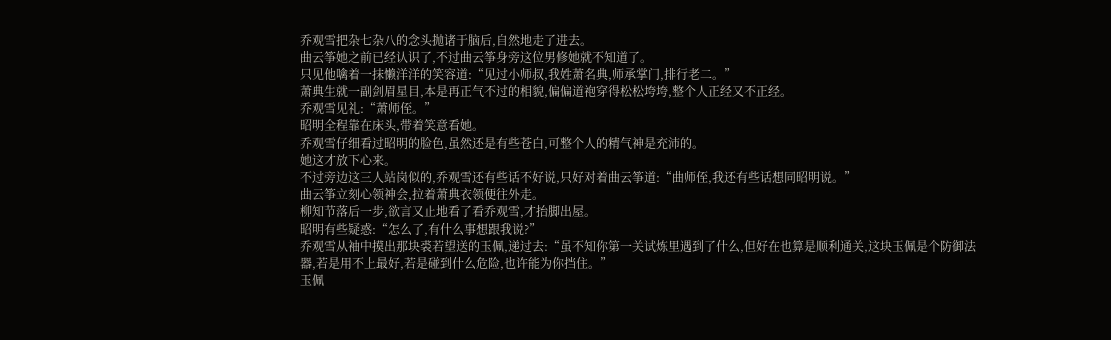乔观雪把杂七杂八的念头抛诸于脑后,自然地走了进去。
曲云筝她之前已经认识了,不过曲云筝身旁这位男修她就不知道了。
只见他噙着一抹懒洋洋的笑容道:“见过小师叔,我姓萧名典,师承掌门,排行老二。”
萧典生就一副剑眉星目,本是再正气不过的相貌,偏偏道袍穿得松松垮垮,整个人正经又不正经。
乔观雪见礼:“萧师侄。”
昭明全程靠在床头,带着笑意看她。
乔观雪仔细看过昭明的脸色,虽然还是有些苍白,可整个人的精气神是充沛的。
她这才放下心来。
不过旁边这三人站岗似的,乔观雪还有些话不好说,只好对着曲云筝道:“曲师侄,我还有些话想同昭明说。”
曲云筝立刻心领神会,拉着萧典衣领便往外走。
柳知节落后一步,欲言又止地看了看乔观雪,才抬脚出屋。
昭明有些疑惑:“怎么了,有什么事想跟我说?”
乔观雪从袖中摸出那块裘若望送的玉佩,递过去:“虽不知你第一关试炼里遇到了什么,但好在也算是顺利通关,这块玉佩是个防御法器,若是用不上最好,若是碰到什么危险,也许能为你挡住。”
玉佩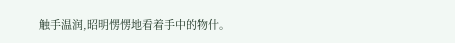触手温润,昭明愣愣地看着手中的物什。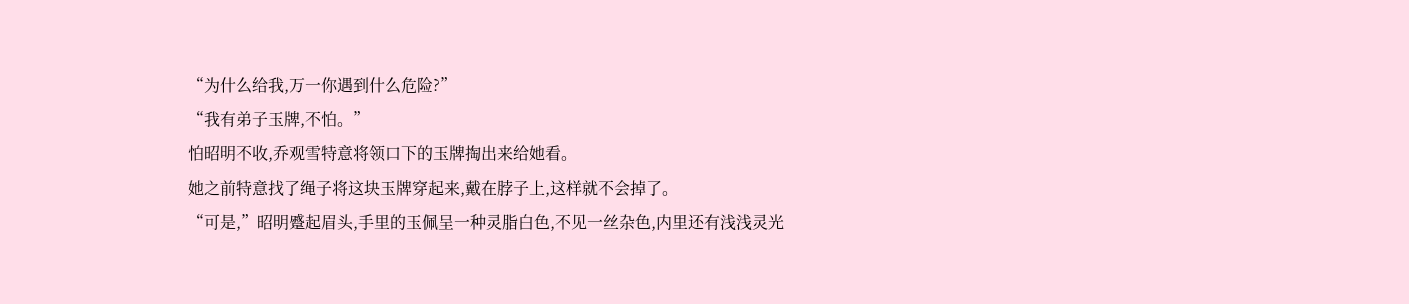“为什么给我,万一你遇到什么危险?”
“我有弟子玉牌,不怕。”
怕昭明不收,乔观雪特意将领口下的玉牌掏出来给她看。
她之前特意找了绳子将这块玉牌穿起来,戴在脖子上,这样就不会掉了。
“可是,”昭明蹙起眉头,手里的玉佩呈一种灵脂白色,不见一丝杂色,内里还有浅浅灵光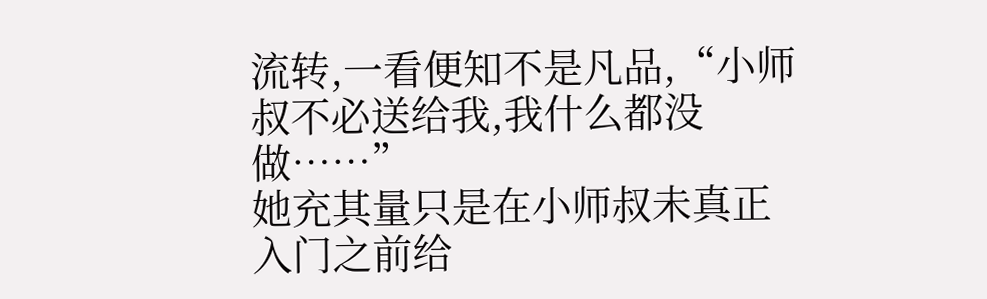流转,一看便知不是凡品,“小师叔不必送给我,我什么都没做……”
她充其量只是在小师叔未真正入门之前给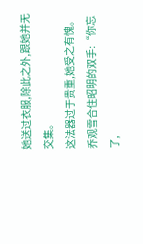她送过衣服,除此之外,跟她并无交集。
这法器过于贵重,她受之有愧。
乔观雪合住昭明的双手:“你忘了,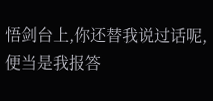悟剑台上,你还替我说过话呢,便当是我报答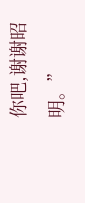你吧,谢谢昭明。”